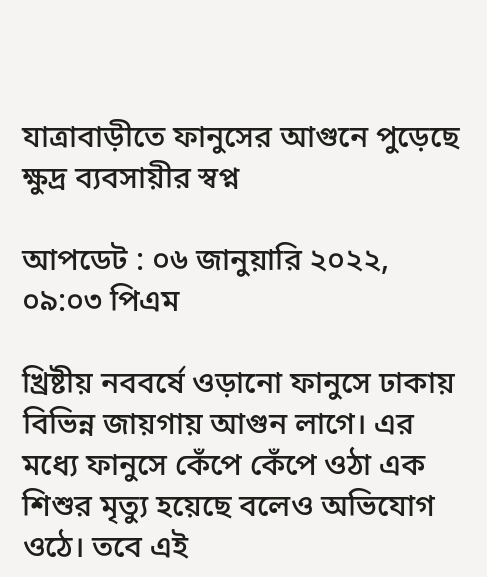যাত্রাবাড়ীতে ফানুসের আগুনে পুড়েছে ক্ষুদ্র ব্যবসায়ীর স্বপ্ন

আপডেট : ০৬ জানুয়ারি ২০২২, ০৯:০৩ পিএম

খ্রিষ্টীয় নববর্ষে ওড়ানো ফানুসে ঢাকায় বিভিন্ন জায়গায় আগুন লাগে। এর মধ্যে ফানুসে কেঁপে কেঁপে ওঠা এক শিশুর মৃত্যু হয়েছে বলেও অভিযোগ ওঠে। তবে এই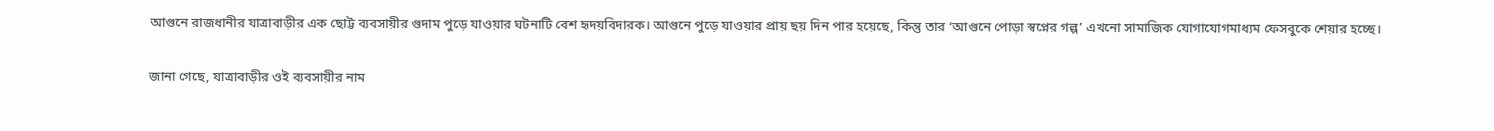আগুনে রাজধানীর যাত্রাবাড়ীর এক ছোট্ট ব্যবসায়ীর গুদাম পুড়ে যাওয়ার ঘটনাটি বেশ হৃদয়বিদারক। আগুনে পুড়ে যাওয়ার প্রায় ছয় দিন পার হয়েছে, কিন্তু তার ‘আগুনে পোড়া স্বপ্নের গল্প’ এখনো সামাজিক যোগাযোগমাধ্যম ফেসবুকে শেয়ার হচ্ছে।

জানা গেছে, যাত্রাবাড়ীর ওই ব্যবসায়ীর নাম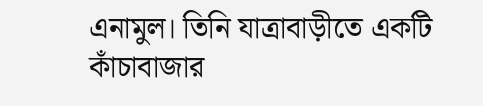এনামুল। তিনি যাত্রাবাড়ীতে একটি কাঁচাবাজার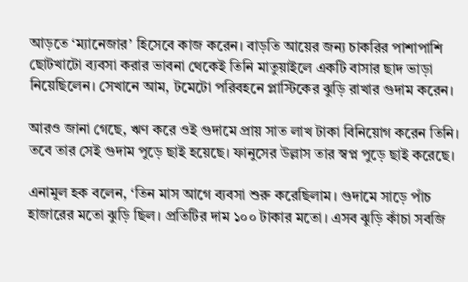আড়তে ‘ম্যানেজার’ হিসেবে কাজ করেন। বাড়তি আয়ের জন্য চাকরির পাশাপাশি ছোটখাটো ব্যবসা করার ভাবনা থেকেই তিনি মাতুয়াইলে একটি বাসার ছাদ ভাড়া নিয়েছিলেন। সেখানে আম, টমেটো পরিবহনে প্লাস্টিকের ঝুড়ি রাখার গুদাম করেন।

আরও জানা গেছে, ঋণ করে ওই গুদামে প্রায় সাত লাখ টাকা বিনিয়োগ করেন তিনি। তবে তার সেই গুদাম পুড়ে ছাই হয়েছে। ফানুসের উল্লাস তার স্বপ্ন পুড়ে ছাই করেছে।

এনামুল হক বলেন, ‘তিন মাস আগে ব্যবসা শুরু করেছিলাম। গুদামে সাড়ে পাঁচ হাজারের মতো ঝুড়ি ছিল। প্রতিটির দাম ১০০ টাকার মতো। এসব ঝুড়ি কাঁচা সবজি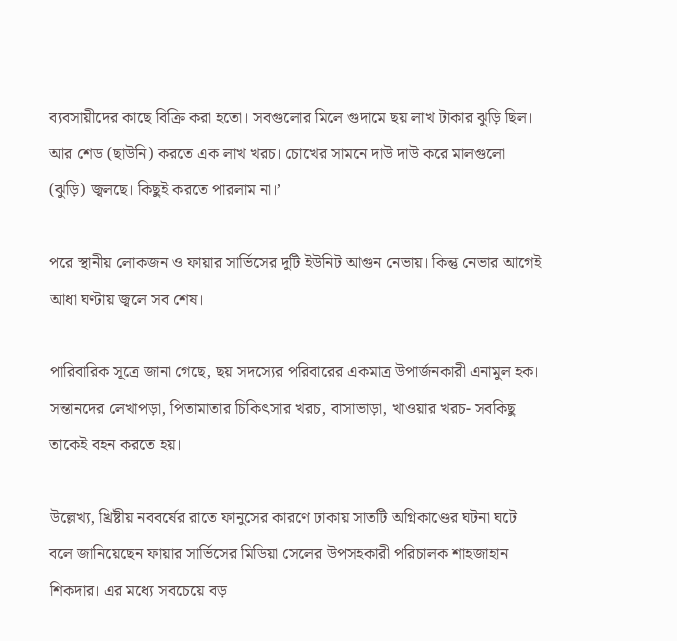ব্যবসায়ীদের কাছে বিক্রি করা হতো। সবগুলোর মিলে গুদামে ছয় লাখ টাকার ঝুড়ি ছিল। আর শেড (ছাউনি) করতে এক লাখ খরচ। চোখের সামনে দাউ দাউ করে মালগুলো (ঝুড়ি) জ্বলছে। কিছুই করতে পারলাম না।’

পরে স্থানীয় লোকজন ও ফায়ার সার্ভিসের দুটি ইউনিট আগুন নেভায়। কিন্তু নেভার আগেই আধা ঘণ্টায় জ্বলে সব শেষ।

পারিবারিক সূত্রে জানা গেছে, ছয় সদস্যের পরিবারের একমাত্র উপার্জনকারী এনামুল হক। সন্তানদের লেখাপড়া, পিতামাতার চিকিৎসার খরচ, বাসাভাড়া, খাওয়ার খরচ- সবকিছু তাকেই বহন করতে হয়।

উল্লেখ্য, খ্রিষ্টীয় নববর্ষের রাতে ফানুসের কারণে ঢাকায় সাতটি অগ্নিকাণ্ডের ঘটনা ঘটে বলে জানিয়েছেন ফায়ার সার্ভিসের মিডিয়া সেলের উপসহকারী পরিচালক শাহজাহান শিকদার। এর মধ্যে সবচেয়ে বড়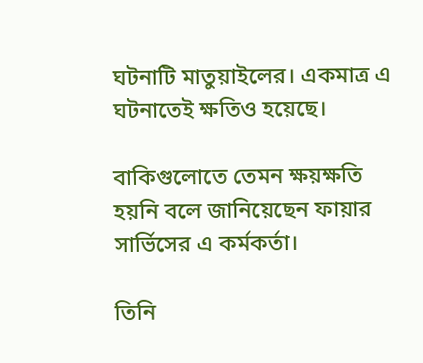ঘটনাটি মাতুয়াইলের। একমাত্র এ ঘটনাতেই ক্ষতিও হয়েছে।

বাকিগুলোতে তেমন ক্ষয়ক্ষতি হয়নি বলে জানিয়েছেন ফায়ার সার্ভিসের এ কর্মকর্তা।

তিনি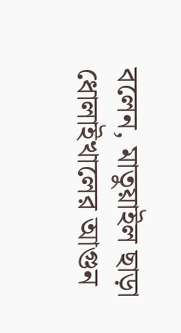বলেন, মাতুয়াইল ছাড়া ধোলাইখালের আগুন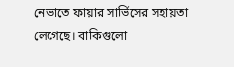নেভাতে ফায়ার সার্ভিসের সহায়তা লেগেছে। বাকিগুলো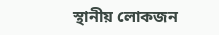স্থানীয় লোকজন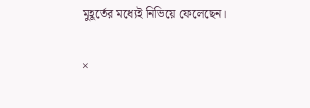মুহূর্তের মধ্যেই নিভিয়ে ফেলেছেন।

×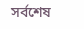সর্বশেষ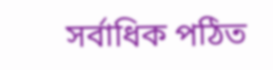সর্বাধিক পঠিত